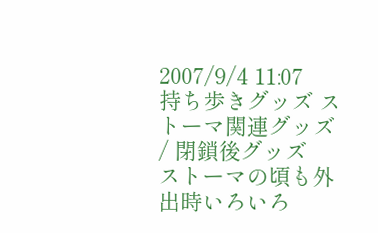2007/9/4 11:07
持ち歩きグッズ ストーマ関連グッズ / 閉鎖後グッズ
ストーマの頃も外出時いろいろ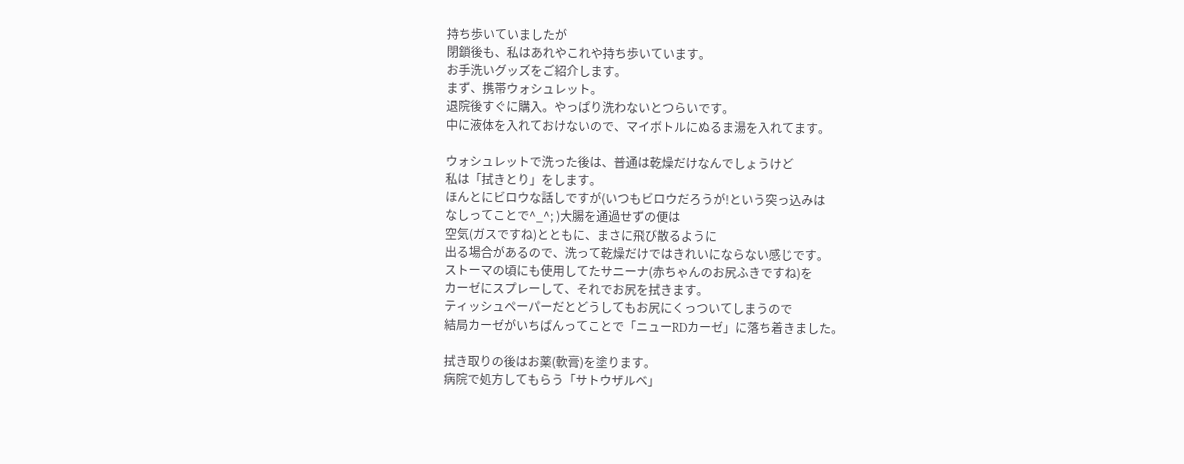持ち歩いていましたが
閉鎖後も、私はあれやこれや持ち歩いています。
お手洗いグッズをご紹介します。
まず、携帯ウォシュレット。
退院後すぐに購入。やっぱり洗わないとつらいです。
中に液体を入れておけないので、マイボトルにぬるま湯を入れてます。

ウォシュレットで洗った後は、普通は乾燥だけなんでしょうけど
私は「拭きとり」をします。
ほんとにビロウな話しですが(いつもビロウだろうが!という突っ込みは
なしってことで^_^; )大腸を通過せずの便は
空気(ガスですね)とともに、まさに飛び散るように
出る場合があるので、洗って乾燥だけではきれいにならない感じです。
ストーマの頃にも使用してたサニーナ(赤ちゃんのお尻ふきですね)を
カーゼにスプレーして、それでお尻を拭きます。
ティッシュペーパーだとどうしてもお尻にくっついてしまうので
結局カーゼがいちばんってことで「ニューRDカーゼ」に落ち着きました。

拭き取りの後はお薬(軟膏)を塗ります。
病院で処方してもらう「サトウザルベ」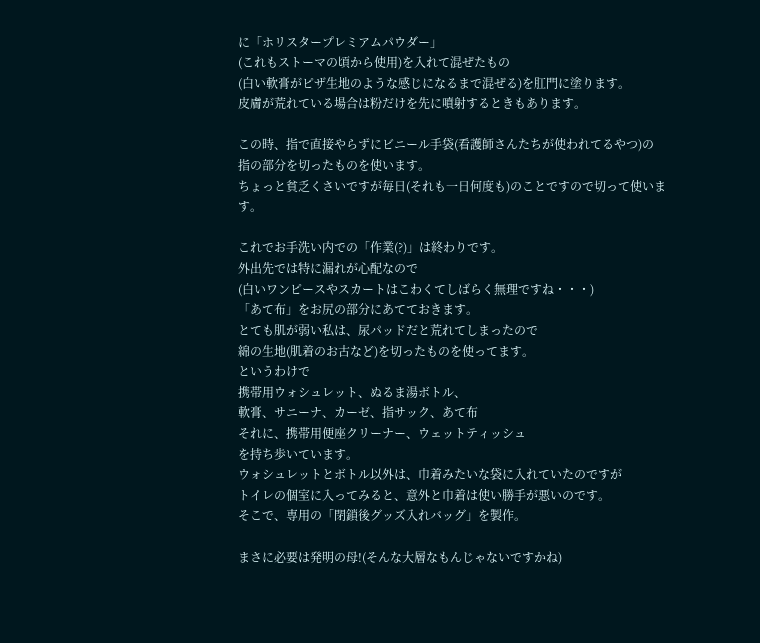に「ホリスタープレミアムパウダー」
(これもストーマの頃から使用)を入れて混ぜたもの
(白い軟膏がピザ生地のような感じになるまで混ぜる)を肛門に塗ります。
皮膚が荒れている場合は粉だけを先に噴射するときもあります。

この時、指で直接やらずにビニール手袋(看護師さんたちが使われてるやつ)の
指の部分を切ったものを使います。
ちょっと貧乏くさいですが毎日(それも一日何度も)のことですので切って使います。

これでお手洗い内での「作業(?)」は終わりです。
外出先では特に漏れが心配なので
(白いワンピースやスカートはこわくてしばらく無理ですね・・・)
「あて布」をお尻の部分にあてておきます。
とても肌が弱い私は、尿パッドだと荒れてしまったので
綿の生地(肌着のお古など)を切ったものを使ってます。
というわけで
携帯用ウォシュレット、ぬるま湯ボトル、
軟膏、サニーナ、カーゼ、指サック、あて布
それに、携帯用便座クリーナー、ウェットティッシュ
を持ち歩いています。
ウォシュレットとボトル以外は、巾着みたいな袋に入れていたのですが
トイレの個室に入ってみると、意外と巾着は使い勝手が悪いのです。
そこで、専用の「閉鎖後グッズ入れバッグ」を製作。

まさに必要は発明の母!(そんな大層なもんじゃないですかね)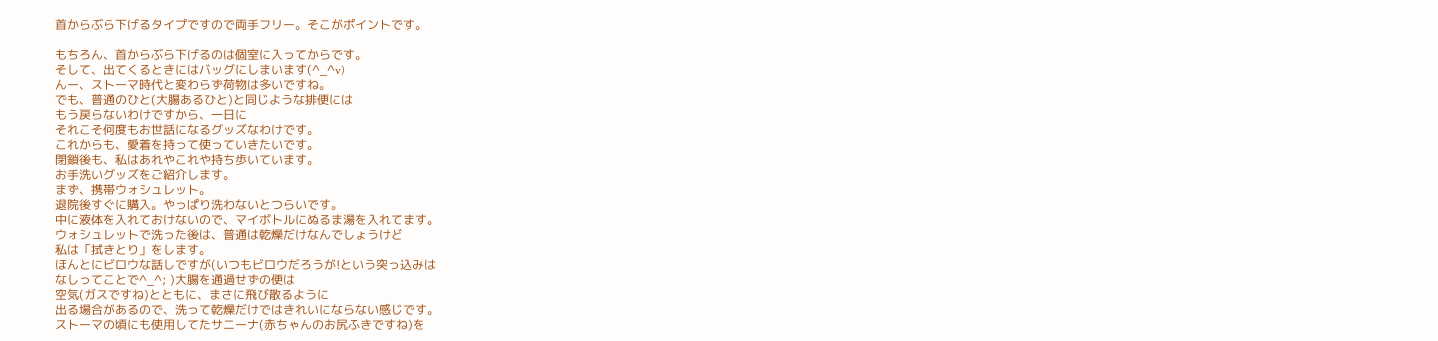首からぶら下げるタイプですので両手フリー。そこがポイントです。

もちろん、首からぶら下げるのは個室に入ってからです。
そして、出てくるときにはバッグにしまいます(^_^v)
んー、ストーマ時代と変わらず荷物は多いですね。
でも、普通のひと(大腸あるひと)と同じような排便には
もう戻らないわけですから、一日に
それこそ何度もお世話になるグッズなわけです。
これからも、愛着を持って使っていきたいです。
閉鎖後も、私はあれやこれや持ち歩いています。
お手洗いグッズをご紹介します。
まず、携帯ウォシュレット。
退院後すぐに購入。やっぱり洗わないとつらいです。
中に液体を入れておけないので、マイボトルにぬるま湯を入れてます。
ウォシュレットで洗った後は、普通は乾燥だけなんでしょうけど
私は「拭きとり」をします。
ほんとにビロウな話しですが(いつもビロウだろうが!という突っ込みは
なしってことで^_^; )大腸を通過せずの便は
空気(ガスですね)とともに、まさに飛び散るように
出る場合があるので、洗って乾燥だけではきれいにならない感じです。
ストーマの頃にも使用してたサニーナ(赤ちゃんのお尻ふきですね)を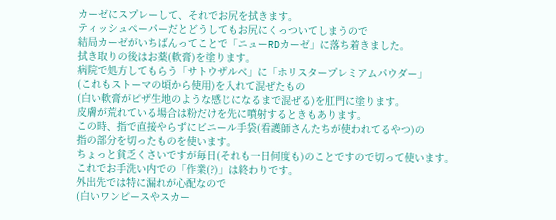カーゼにスプレーして、それでお尻を拭きます。
ティッシュペーパーだとどうしてもお尻にくっついてしまうので
結局カーゼがいちばんってことで「ニューRDカーゼ」に落ち着きました。
拭き取りの後はお薬(軟膏)を塗ります。
病院で処方してもらう「サトウザルベ」に「ホリスタープレミアムパウダー」
(これもストーマの頃から使用)を入れて混ぜたもの
(白い軟膏がピザ生地のような感じになるまで混ぜる)を肛門に塗ります。
皮膚が荒れている場合は粉だけを先に噴射するときもあります。
この時、指で直接やらずにビニール手袋(看護師さんたちが使われてるやつ)の
指の部分を切ったものを使います。
ちょっと貧乏くさいですが毎日(それも一日何度も)のことですので切って使います。
これでお手洗い内での「作業(?)」は終わりです。
外出先では特に漏れが心配なので
(白いワンピースやスカー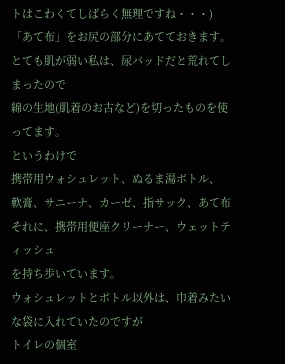トはこわくてしばらく無理ですね・・・)
「あて布」をお尻の部分にあてておきます。
とても肌が弱い私は、尿パッドだと荒れてしまったので
綿の生地(肌着のお古など)を切ったものを使ってます。
というわけで
携帯用ウォシュレット、ぬるま湯ボトル、
軟膏、サニーナ、カーゼ、指サック、あて布
それに、携帯用便座クリーナー、ウェットティッシュ
を持ち歩いています。
ウォシュレットとボトル以外は、巾着みたいな袋に入れていたのですが
トイレの個室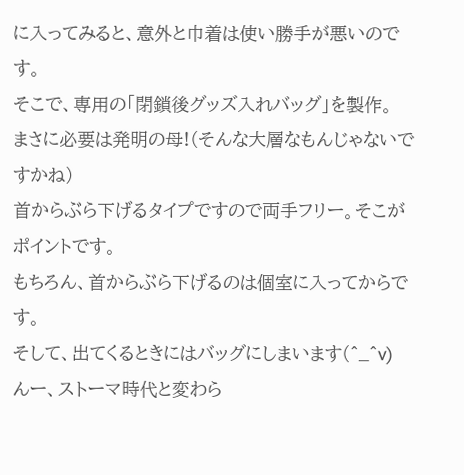に入ってみると、意外と巾着は使い勝手が悪いのです。
そこで、専用の「閉鎖後グッズ入れバッグ」を製作。
まさに必要は発明の母!(そんな大層なもんじゃないですかね)
首からぶら下げるタイプですので両手フリー。そこがポイントです。
もちろん、首からぶら下げるのは個室に入ってからです。
そして、出てくるときにはバッグにしまいます(^_^v)
んー、ストーマ時代と変わら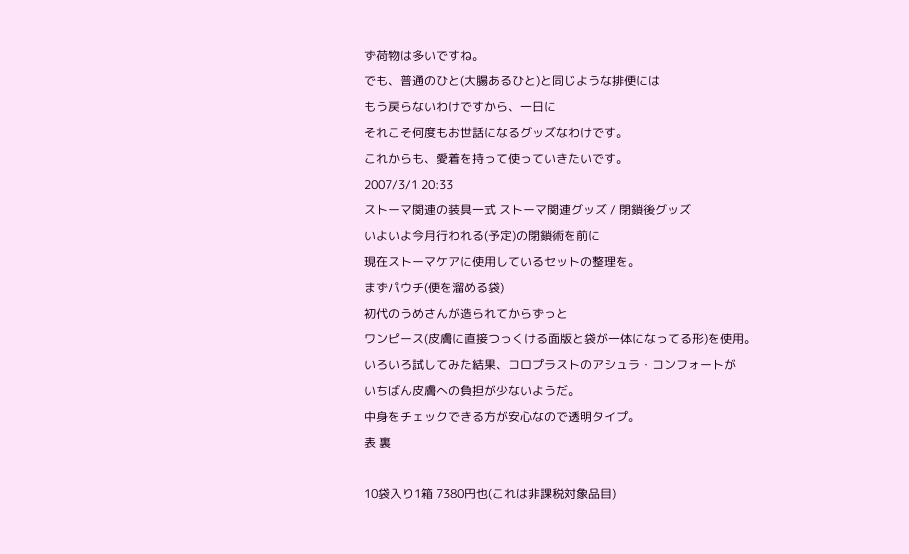ず荷物は多いですね。
でも、普通のひと(大腸あるひと)と同じような排便には
もう戻らないわけですから、一日に
それこそ何度もお世話になるグッズなわけです。
これからも、愛着を持って使っていきたいです。
2007/3/1 20:33
ストーマ関連の装具一式 ストーマ関連グッズ / 閉鎖後グッズ
いよいよ今月行われる(予定)の閉鎖術を前に
現在ストーマケアに使用しているセットの整理を。
まずパウチ(便を溜める袋)
初代のうめさんが造られてからずっと
ワンピース(皮膚に直接つっくける面版と袋が一体になってる形)を使用。
いろいろ試してみた結果、コロプラストのアシュラ・コンフォートが
いちばん皮膚への負担が少ないようだ。
中身をチェックできる方が安心なので透明タイプ。
表 裏

10袋入り1箱 7380円也(これは非課税対象品目)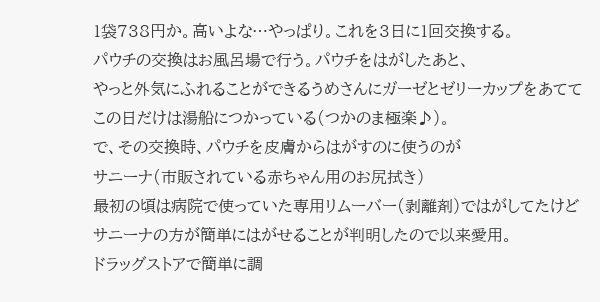1袋738円か。高いよな…やっぱり。これを3日に1回交換する。
パウチの交換はお風呂場で行う。パウチをはがしたあと、
やっと外気にふれることができるうめさんにガーゼとゼリーカップをあてて
この日だけは湯船につかっている(つかのま極楽♪)。
で、その交換時、パウチを皮膚からはがすのに使うのが
サニーナ(市販されている赤ちゃん用のお尻拭き)
最初の頃は病院で使っていた専用リムーバー(剥離剤)ではがしてたけど
サニーナの方が簡単にはがせることが判明したので以来愛用。
ドラッグストアで簡単に調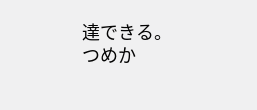達できる。
つめか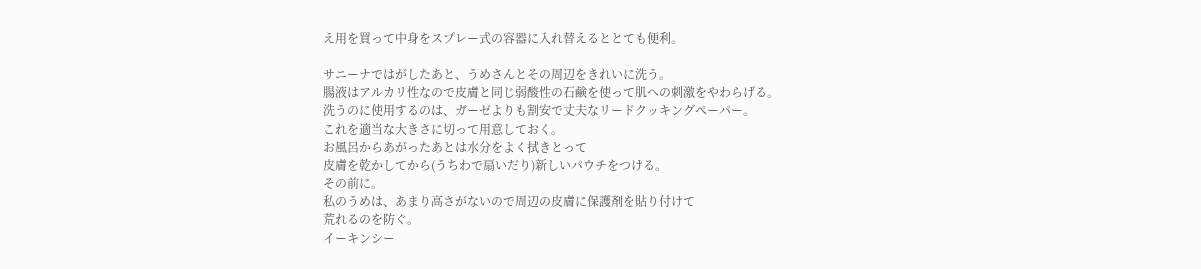え用を買って中身をスプレー式の容器に入れ替えるととても便利。

サニーナではがしたあと、うめさんとその周辺をきれいに洗う。
腸液はアルカリ性なので皮膚と同じ弱酸性の石鹸を使って肌への刺激をやわらげる。
洗うのに使用するのは、ガーゼよりも割安で丈夫なリードクッキングペーパー。
これを適当な大きさに切って用意しておく。
お風呂からあがったあとは水分をよく拭きとって
皮膚を乾かしてから(うちわで扇いだり)新しいパウチをつける。
その前に。
私のうめは、あまり高さがないので周辺の皮膚に保護剤を貼り付けて
荒れるのを防ぐ。
イーキンシー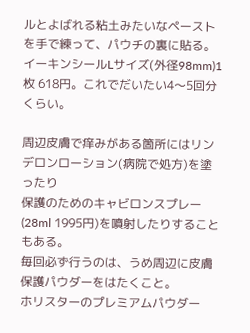ルとよばれる粘土みたいなペーストを手で練って、パウチの裏に貼る。
イーキンシールLサイズ(外径98mm)1枚 618円。これでだいたい4〜5回分くらい。

周辺皮膚で痒みがある箇所にはリンデロンローション(病院で処方)を塗ったり
保護のためのキャビロンスプレー(28ml 1995円)を噴射したりすることもある。
毎回必ず行うのは、うめ周辺に皮膚保護パウダーをはたくこと。
ホリスターのプレミアムパウダー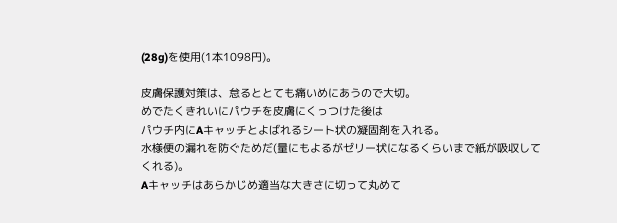(28g)を使用(1本1098円)。

皮膚保護対策は、怠るととても痛いめにあうので大切。
めでたくきれいにパウチを皮膚にくっつけた後は
パウチ内にAキャッチとよばれるシート状の凝固剤を入れる。
水様便の漏れを防ぐためだ(量にもよるがゼリー状になるくらいまで紙が吸収してくれる)。
Aキャッチはあらかじめ適当な大きさに切って丸めて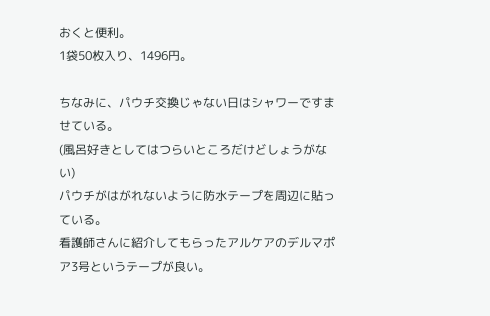おくと便利。
1袋50枚入り、1496円。

ちなみに、パウチ交換じゃない日はシャワーですませている。
(風呂好きとしてはつらいところだけどしょうがない)
パウチがはがれないように防水テープを周辺に貼っている。
看護師さんに紹介してもらったアルケアのデルマポア3号というテープが良い。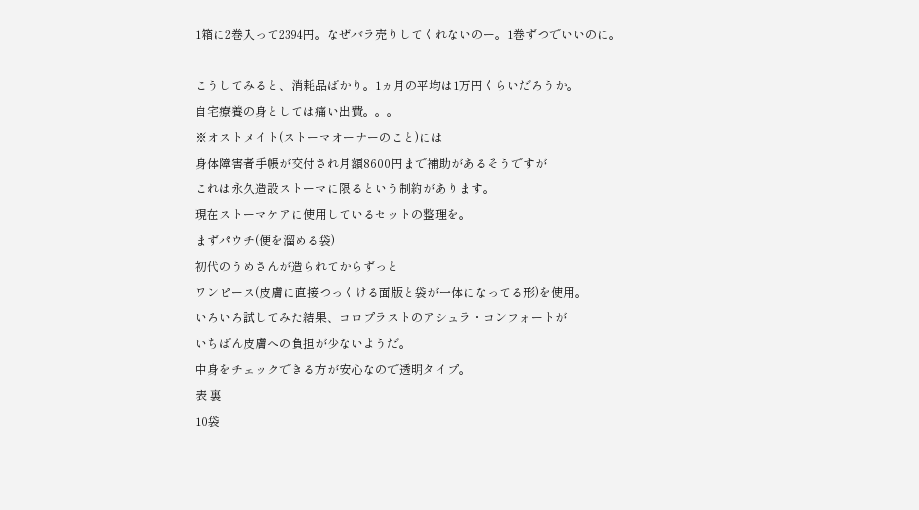1箱に2巻入って2394円。なぜバラ売りしてくれないのー。1巻ずつでいいのに。

こうしてみると、消耗品ばかり。1ヵ月の平均は1万円くらいだろうか。
自宅療養の身としては痛い出費。。。
※オストメイト(ストーマオーナーのこと)には
身体障害者手帳が交付され月額8600円まで補助があるそうですが
これは永久造設ストーマに限るという制約があります。
現在ストーマケアに使用しているセットの整理を。
まずパウチ(便を溜める袋)
初代のうめさんが造られてからずっと
ワンピース(皮膚に直接つっくける面版と袋が一体になってる形)を使用。
いろいろ試してみた結果、コロプラストのアシュラ・コンフォートが
いちばん皮膚への負担が少ないようだ。
中身をチェックできる方が安心なので透明タイプ。
表 裏
10袋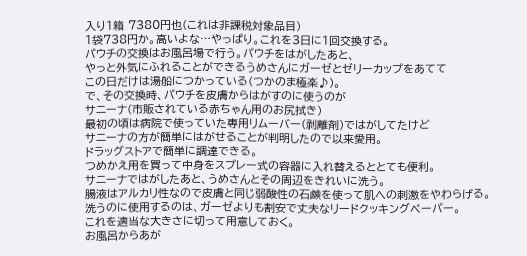入り1箱 7380円也(これは非課税対象品目)
1袋738円か。高いよな…やっぱり。これを3日に1回交換する。
パウチの交換はお風呂場で行う。パウチをはがしたあと、
やっと外気にふれることができるうめさんにガーゼとゼリーカップをあてて
この日だけは湯船につかっている(つかのま極楽♪)。
で、その交換時、パウチを皮膚からはがすのに使うのが
サニーナ(市販されている赤ちゃん用のお尻拭き)
最初の頃は病院で使っていた専用リムーバー(剥離剤)ではがしてたけど
サニーナの方が簡単にはがせることが判明したので以来愛用。
ドラッグストアで簡単に調達できる。
つめかえ用を買って中身をスプレー式の容器に入れ替えるととても便利。
サニーナではがしたあと、うめさんとその周辺をきれいに洗う。
腸液はアルカリ性なので皮膚と同じ弱酸性の石鹸を使って肌への刺激をやわらげる。
洗うのに使用するのは、ガーゼよりも割安で丈夫なリードクッキングペーパー。
これを適当な大きさに切って用意しておく。
お風呂からあが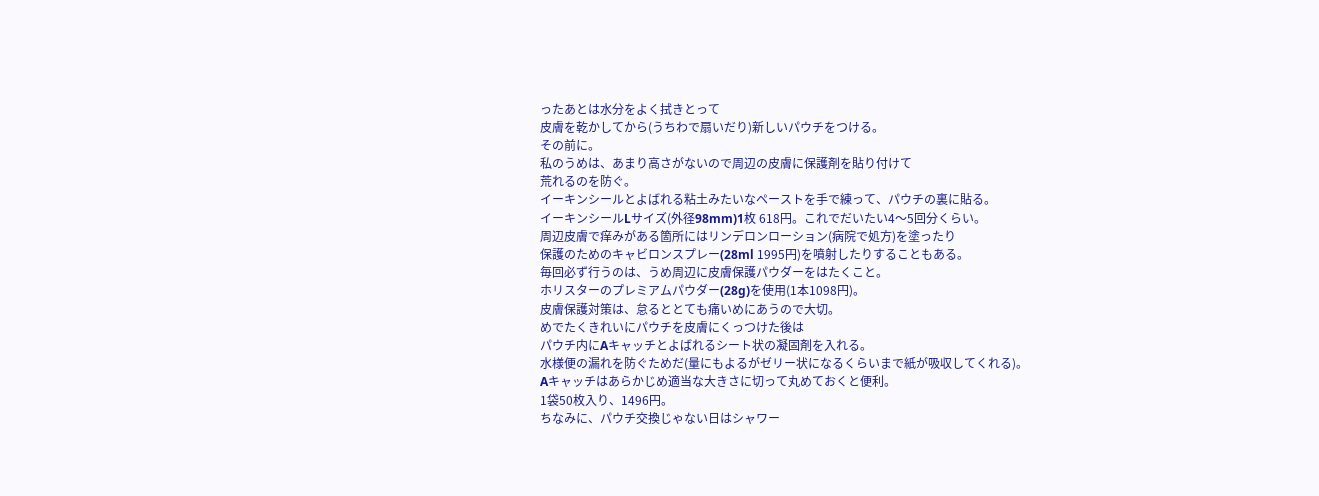ったあとは水分をよく拭きとって
皮膚を乾かしてから(うちわで扇いだり)新しいパウチをつける。
その前に。
私のうめは、あまり高さがないので周辺の皮膚に保護剤を貼り付けて
荒れるのを防ぐ。
イーキンシールとよばれる粘土みたいなペーストを手で練って、パウチの裏に貼る。
イーキンシールLサイズ(外径98mm)1枚 618円。これでだいたい4〜5回分くらい。
周辺皮膚で痒みがある箇所にはリンデロンローション(病院で処方)を塗ったり
保護のためのキャビロンスプレー(28ml 1995円)を噴射したりすることもある。
毎回必ず行うのは、うめ周辺に皮膚保護パウダーをはたくこと。
ホリスターのプレミアムパウダー(28g)を使用(1本1098円)。
皮膚保護対策は、怠るととても痛いめにあうので大切。
めでたくきれいにパウチを皮膚にくっつけた後は
パウチ内にAキャッチとよばれるシート状の凝固剤を入れる。
水様便の漏れを防ぐためだ(量にもよるがゼリー状になるくらいまで紙が吸収してくれる)。
Aキャッチはあらかじめ適当な大きさに切って丸めておくと便利。
1袋50枚入り、1496円。
ちなみに、パウチ交換じゃない日はシャワー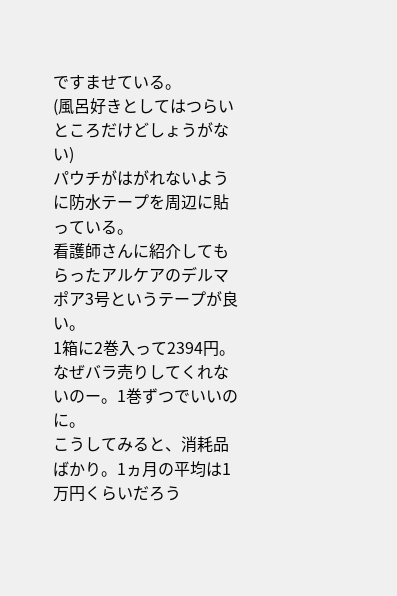ですませている。
(風呂好きとしてはつらいところだけどしょうがない)
パウチがはがれないように防水テープを周辺に貼っている。
看護師さんに紹介してもらったアルケアのデルマポア3号というテープが良い。
1箱に2巻入って2394円。なぜバラ売りしてくれないのー。1巻ずつでいいのに。
こうしてみると、消耗品ばかり。1ヵ月の平均は1万円くらいだろう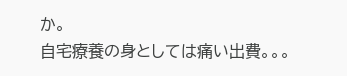か。
自宅療養の身としては痛い出費。。。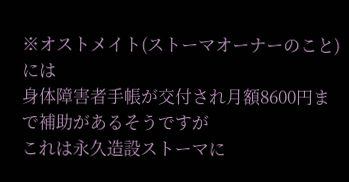※オストメイト(ストーマオーナーのこと)には
身体障害者手帳が交付され月額8600円まで補助があるそうですが
これは永久造設ストーマに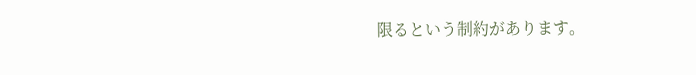限るという制約があります。